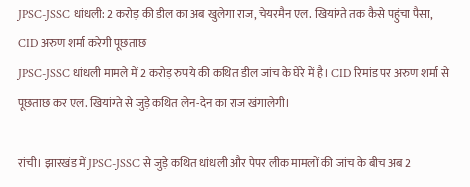JPSC-JSSC धांधली: 2 करोड़ की डील का अब खुलेगा राज, चेयरमैन एल. खियांग्ते तक कैसे पहुंचा पैसा, CID अरुण शर्मा करेगी पूछताछ
JPSC-JSSC धांधली मामले में 2 करोड़ रुपये की कथित डील जांच के घेरे में है। CID रिमांड पर अरुण शर्मा से पूछताछ कर एल. खियांग्ते से जुड़े कथित लेन-देन का राज खंगालेगी।

रांची। झारखंड में JPSC-JSSC से जुड़े कथित धांधली और पेपर लीक मामलों की जांच के बीच अब 2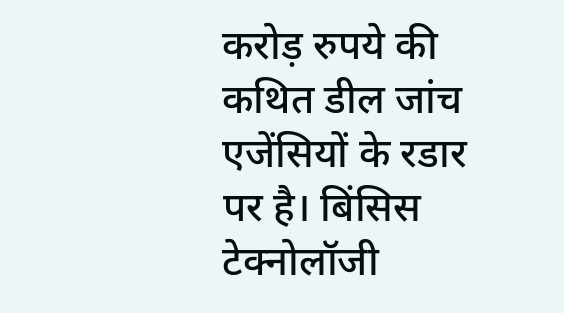करोड़ रुपये की कथित डील जांच एजेंसियों के रडार पर है। बिंसिस टेक्नोलॉजी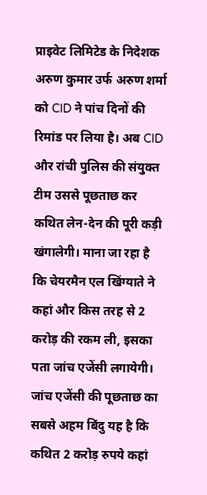प्राइवेट लिमिटेड के निदेशक अरुण कुमार उर्फ अरुण शर्मा को CID ने पांच दिनों की रिमांड पर लिया है। अब CID और रांची पुलिस की संयुक्त टीम उससे पूछताछ कर कथित लेन-देन की पूरी कड़ी खंगालेगी। माना जा रहा है कि चेयरमैन एल खिंग्याते ने कहां और किस तरह से 2 करोड़ की रकम ली, इसका पता जांच एजेंसी लगायेगी।
जांच एजेंसी की पूछताछ का सबसे अहम बिंदु यह है कि कथित 2 करोड़ रुपये कहां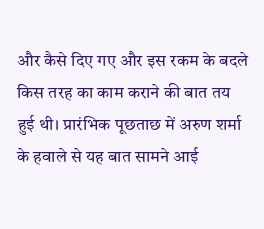और कैसे दिए गए और इस रकम के बदले किस तरह का काम कराने की बात तय हुई थी। प्रारंभिक पूछताछ में अरुण शर्मा के हवाले से यह बात सामने आई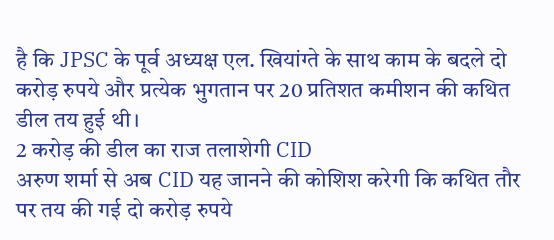है कि JPSC के पूर्व अध्यक्ष एल. खियांग्ते के साथ काम के बदले दो करोड़ रुपये और प्रत्येक भुगतान पर 20 प्रतिशत कमीशन की कथित डील तय हुई थी।
2 करोड़ की डील का राज तलाशेगी CID
अरुण शर्मा से अब CID यह जानने की कोशिश करेगी कि कथित तौर पर तय की गई दो करोड़ रुपये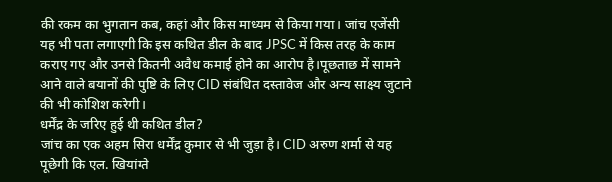की रकम का भुगतान कब, कहां और किस माध्यम से किया गया। जांच एजेंसी यह भी पता लगाएगी कि इस कथित डील के बाद JPSC में किस तरह के काम कराए गए और उनसे कितनी अवैध कमाई होने का आरोप है।पूछताछ में सामने आने वाले बयानों की पुष्टि के लिए CID संबंधित दस्तावेज और अन्य साक्ष्य जुटाने की भी कोशिश करेगी।
धर्मेंद्र के जरिए हुई थी कथित डील?
जांच का एक अहम सिरा धर्मेंद्र कुमार से भी जुड़ा है। CID अरुण शर्मा से यह पूछेगी कि एल. खियांग्ते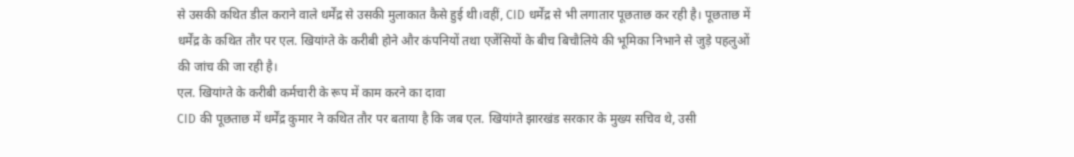से उसकी कथित डील कराने वाले धर्मेंद्र से उसकी मुलाकात कैसे हुई थी।वहीं, CID धर्मेंद्र से भी लगातार पूछताछ कर रही है। पूछताछ में धर्मेंद्र के कथित तौर पर एल. खियांग्ते के करीबी होने और कंपनियों तथा एजेंसियों के बीच बिचौलिये की भूमिका निभाने से जुड़े पहलुओं की जांच की जा रही है।
एल. खियांग्ते के करीबी कर्मचारी के रूप में काम करने का दावा
CID की पूछताछ में धर्मेंद्र कुमार ने कथित तौर पर बताया है कि जब एल. खियांग्ते झारखंड सरकार के मुख्य सचिव थे, उसी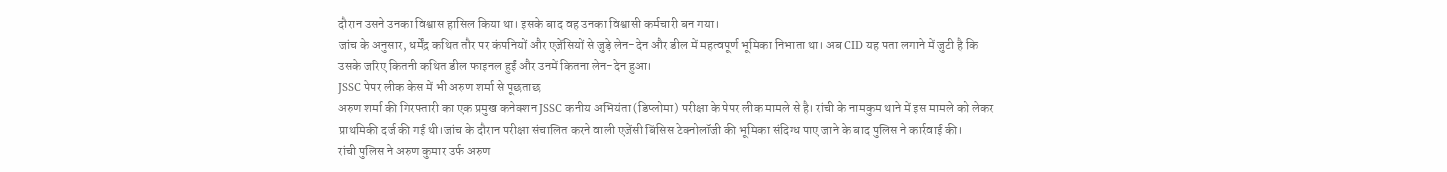दौरान उसने उनका विश्वास हासिल किया था। इसके बाद वह उनका विश्वासी कर्मचारी बन गया।
जांच के अनुसार, धर्मेंद्र कथित तौर पर कंपनियों और एजेंसियों से जुड़े लेन-देन और डील में महत्वपूर्ण भूमिका निभाता था। अब CID यह पता लगाने में जुटी है कि उसके जरिए कितनी कथित डील फाइनल हुईं और उनमें कितना लेन-देन हुआ।
JSSC पेपर लीक केस में भी अरुण शर्मा से पूछताछ
अरुण शर्मा की गिरफ्तारी का एक प्रमुख कनेक्शन JSSC कनीय अभियंता (डिप्लोमा) परीक्षा के पेपर लीक मामले से है। रांची के नामकुम थाने में इस मामले को लेकर प्राथमिकी दर्ज की गई थी।जांच के दौरान परीक्षा संचालित करने वाली एजेंसी बिंसिस टेक्नोलॉजी की भूमिका संदिग्ध पाए जाने के बाद पुलिस ने कार्रवाई की।
रांची पुलिस ने अरुण कुमार उर्फ अरुण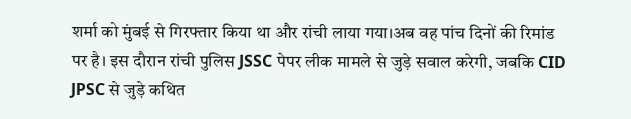शर्मा को मुंबई से गिरफ्तार किया था और रांची लाया गया।अब वह पांच दिनों की रिमांड पर है। इस दौरान रांची पुलिस JSSC पेपर लीक मामले से जुड़े सवाल करेगी, जबकि CID JPSC से जुड़े कथित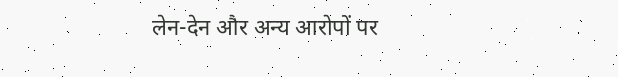लेन-देन और अन्य आरोपों पर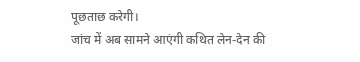पूछताछ करेगी।
जांच में अब सामने आएंगी कथित लेन-देन की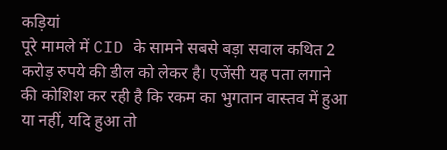कड़ियां
पूरे मामले में CID के सामने सबसे बड़ा सवाल कथित 2 करोड़ रुपये की डील को लेकर है। एजेंसी यह पता लगाने की कोशिश कर रही है कि रकम का भुगतान वास्तव में हुआ या नहीं, यदि हुआ तो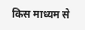किस माध्यम से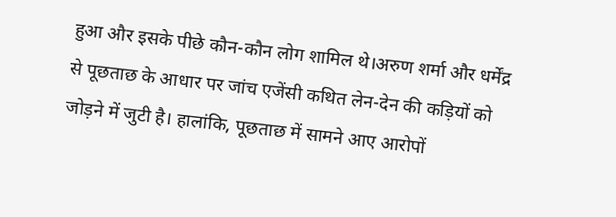हुआ और इसके पीछे कौन-कौन लोग शामिल थे।अरुण शर्मा और धर्मेंद्र से पूछताछ के आधार पर जांच एजेंसी कथित लेन-देन की कड़ियों को जोड़ने में जुटी है। हालांकि, पूछताछ में सामने आए आरोपों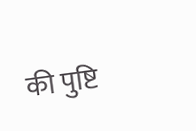की पुष्टि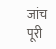जांच पूरी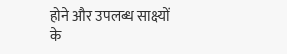होने और उपलब्ध साक्ष्यों के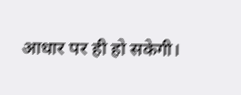आधार पर ही हो सकेगी।